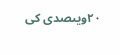۲۰ویںصدی کی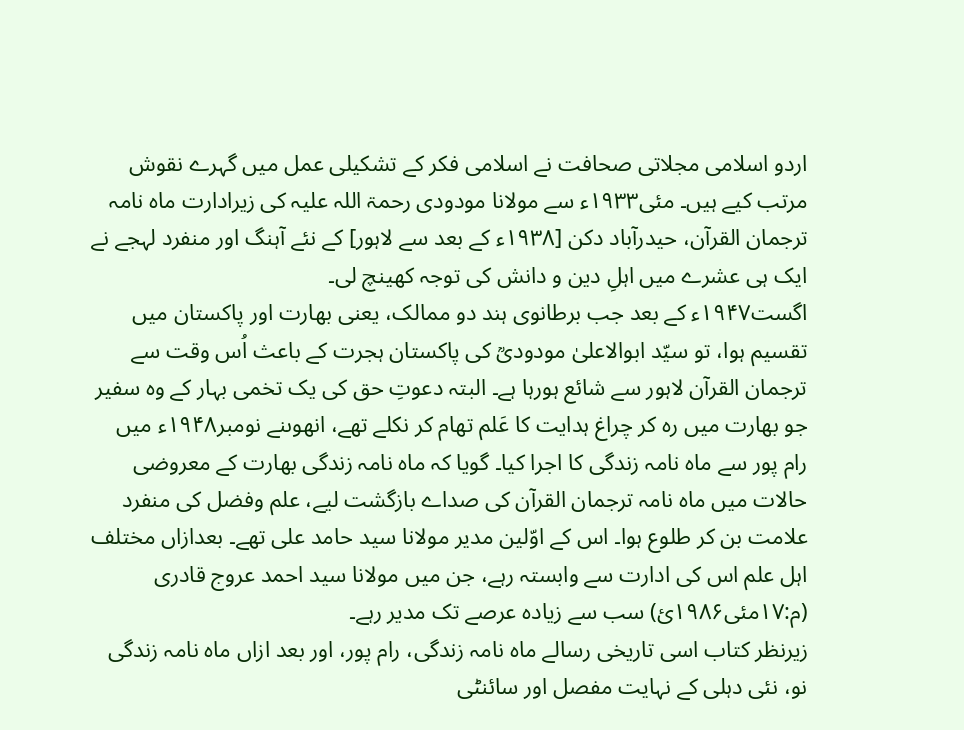اردو اسلامی مجلاتی صحافت نے اسلامی فکر کے تشکیلی عمل میں گہرے نقوش مرتب کیے ہیں۔ مئی۱۹۳۳ء سے مولانا مودودی رحمۃ اللہ علیہ کی زیرادارت ماہ نامہ ترجمان القرآن، حیدرآباد دکن [۱۹۳۸ء کے بعد سے لاہور] کے نئے آہنگ اور منفرد لہجے نے ایک ہی عشرے میں اہلِ دین و دانش کی توجہ کھینچ لی۔
اگست۱۹۴۷ء کے بعد جب برطانوی ہند دو ممالک، یعنی بھارت اور پاکستان میں تقسیم ہوا، تو سیّد ابوالاعلیٰ مودودیؒ کی پاکستان ہجرت کے باعث اُس وقت سے ترجمان القرآن لاہور سے شائع ہورہا ہے۔ البتہ دعوتِ حق کی یک تخمی بہار کے وہ سفیر جو بھارت میں رہ کر چراغ ہدایت کا عَلم تھام کر نکلے تھے، انھوںنے نومبر۱۹۴۸ء میں رام پور سے ماہ نامہ زندگی کا اجرا کیا۔ گویا کہ ماہ نامہ زندگی بھارت کے معروضی حالات میں ماہ نامہ ترجمان القرآن کی صداے بازگشت لیے، علم وفضل کی منفرد علامت بن کر طلوع ہوا۔ اس کے اوّلین مدیر مولانا سید حامد علی تھے۔ بعدازاں مختلف اہل علم اس کی ادارت سے وابستہ رہے، جن میں مولانا سید احمد عروج قادری (م:۱۷مئی۱۹۸۶ئ) سب سے زیادہ عرصے تک مدیر رہے۔
زیرنظر کتاب اسی تاریخی رسالے ماہ نامہ زندگی، رام پور، اور بعد ازاں ماہ نامہ زندگی نو، نئی دہلی کے نہایت مفصل اور سائنٹی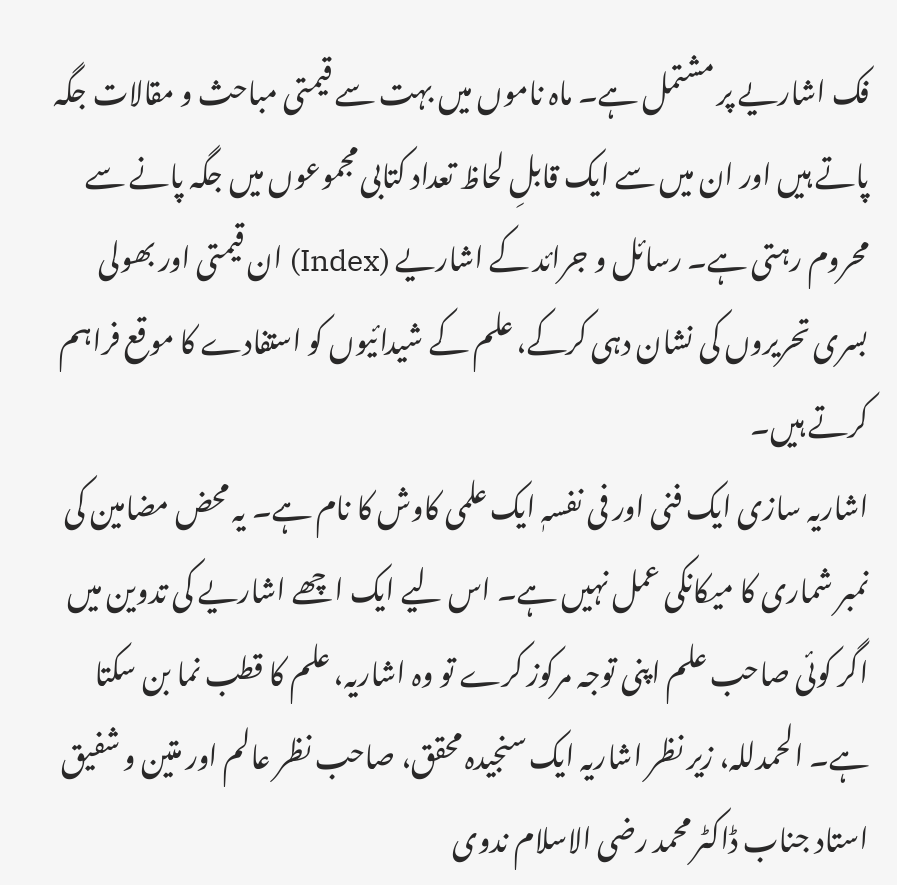فک اشاریے پر مشتمل ہے۔ ماہ ناموں میں بہت سے قیمتی مباحث و مقالات جگہ پاتے ہیں اور ان میں سے ایک قابلِ لحاظ تعداد کتابی مجموعوں میں جگہ پانے سے محروم رہتی ہے۔ رسائل و جرائد کے اشاریے (Index) ان قیمتی اور بھولی بسری تحریروں کی نشان دہی کرکے، علم کے شیدائیوں کو استفادے کا موقع فراہم کرتے ہیں۔
اشاریہ سازی ایک فنی اور فی نفسہٖ ایک علمی کاوش کا نام ہے۔ یہ محض مضامین کی نمبر شماری کا میکانکی عمل نہیں ہے۔ اس لیے ایک اچھے اشاریے کی تدوین میں اگر کوئی صاحب علم اپنی توجہ مرکوز کرے تو وہ اشاریہ، علم کا قطب نما بن سکتا ہے۔ الحمدللہ، زیر نظر اشاریہ ایک سنجیدہ محقق، صاحب نظر عالم اور متین و شفیق استاد جناب ڈاکٹر محمد رضی الاسلام ندوی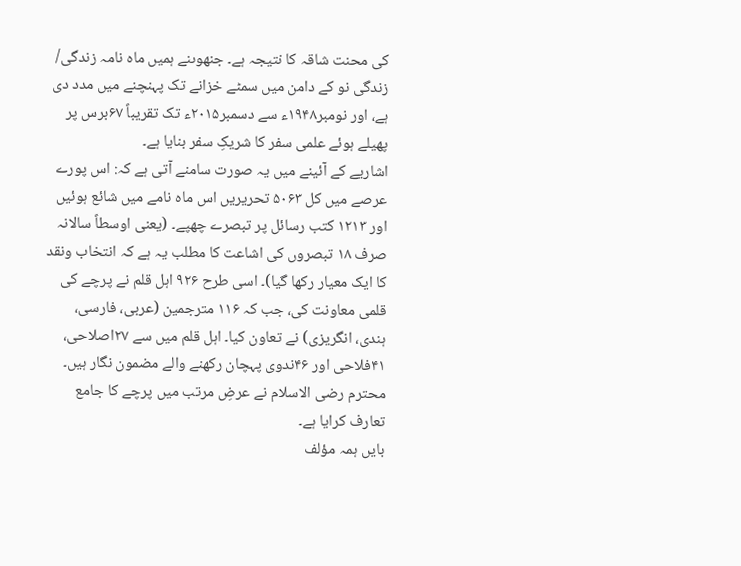کی محنت شاقہ کا نتیجہ ہے۔ جنھوںنے ہمیں ماہ نامہ زندگی/ زندگی نو کے دامن میں سمٹے خزانے تک پہنچنے میں مدد دی ہے، اور نومبر۱۹۴۸ء سے دسمبر۲۰۱۵ء تک تقریباً ۶۷برس پر پھیلے ہوئے علمی سفر کا شریکِ سفر بنایا ہے۔
اشاریے کے آئینے میں یہ صورت سامنے آتی ہے کہ: اس پورے عرصے میں کل ۵۰۶۳ تحریریں اس ماہ نامے میں شائع ہوئیں اور ۱۲۱۳ کتب رسائل پر تبصرے چھپے۔ (یعنی اوسطاً سالانہ صرف ۱۸ تبصروں کی اشاعت کا مطلب یہ ہے کہ انتخاب ونقد کا ایک معیار رکھا گیا)۔ اسی طرح ۹۲۶ اہل قلم نے پرچے کی قلمی معاونت کی، جب کہ ۱۱۶ مترجمین (عربی، فارسی، ہندی، انگریزی) نے تعاون کیا۔ اہل قلم میں سے ۲۷اصلاحی، ۴۱فلاحی اور ۴۶ندوی پہچان رکھنے والے مضمون نگار ہیں۔ محترم رضی الاسلام نے عرضِ مرتب میں پرچے کا جامع تعارف کرایا ہے۔
بایں ہمہ مؤلف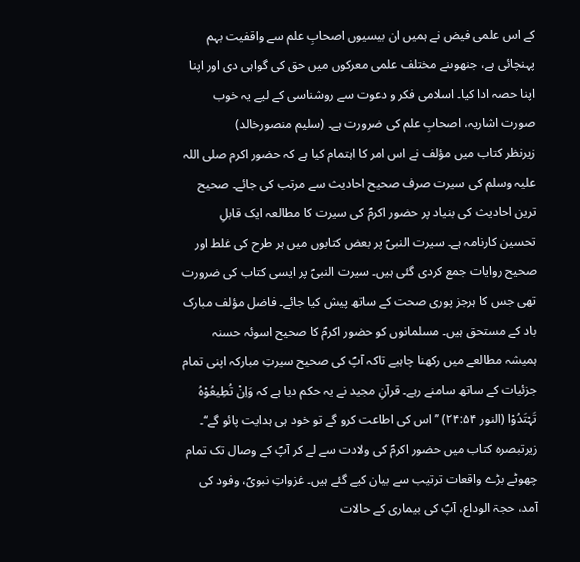کے اس علمی فیض نے ہمیں ان بیسیوں اصحابِ علم سے واقفیت بہم پہنچائی ہے، جنھوںنے مختلف علمی معرکوں میں حق کی گواہی دی اور اپنا اپنا حصہ ادا کیا۔ اسلامی فکر و دعوت سے روشناسی کے لیے یہ خوب صورت اشاریہ، اصحابِ علم کی ضرورت ہے۔ (سلیم منصورخالد)
زیرنظر کتاب میں مؤلف نے اس امر کا اہتمام کیا ہے کہ حضور اکرم صلی اللہ علیہ وسلم کی سیرت صرف صحیح احادیث سے مرتب کی جائے۔ صحیح ترین احادیث کی بنیاد پر حضور اکرمؐ کی سیرت کا مطالعہ ایک قابلِ تحسین کارنامہ ہے۔ سیرت النبیؐ پر بعض کتابوں میں ہر طرح کی غلط اور صحیح روایات جمع کردی گئی ہیں۔ سیرت النبیؐ پر ایسی کتاب کی ضرورت تھی جس کا ہرجز پوری صحت کے ساتھ پیش کیا جائے۔ فاضل مؤلف مبارک باد کے مستحق ہیں۔ مسلمانوں کو حضور اکرمؐ کا صحیح اسوئہ حسنہ ہمیشہ مطالعے میں رکھنا چاہیے تاکہ آپؐ کی صحیح سیرتِ مبارکہ اپنی تمام جزئیات کے ساتھ سامنے رہے۔ قرآنِ مجید نے یہ حکم دیا ہے کہ وَاِنْ تُطِیعُوْہُ تَہْتَدُوْا (النور ۲۴:۵۴) ’’اس کی اطاعت کرو گے تو خود ہی ہدایت پائو گے‘‘۔
زیرتبصرہ کتاب میں حضور اکرمؐ کی ولادت سے لے کر آپؐ کے وصال تک تمام چھوٹے بڑے واقعات ترتیب سے بیان کیے گئے ہیں۔ غزواتِ نبویؐ، وفود کی آمد، حجۃ الوداع، آپؐ کی بیماری کے حالات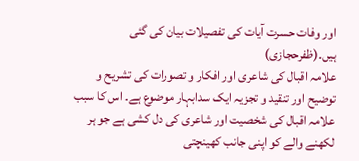اور وفات حسرت آیات کی تفصیلات بیان کی گئی ہیں۔(ظفرحجازی)
علامہ اقبال کی شاعری اور افکار و تصورات کی تشریح و توضیح اور تنقید و تجزیہ ایک سدابہار موضوع ہے۔ اس کا سبب علامہ اقبال کی شخصیت اور شاعری کی دل کشی ہے جو ہر لکھنے والے کو اپنی جانب کھینچتی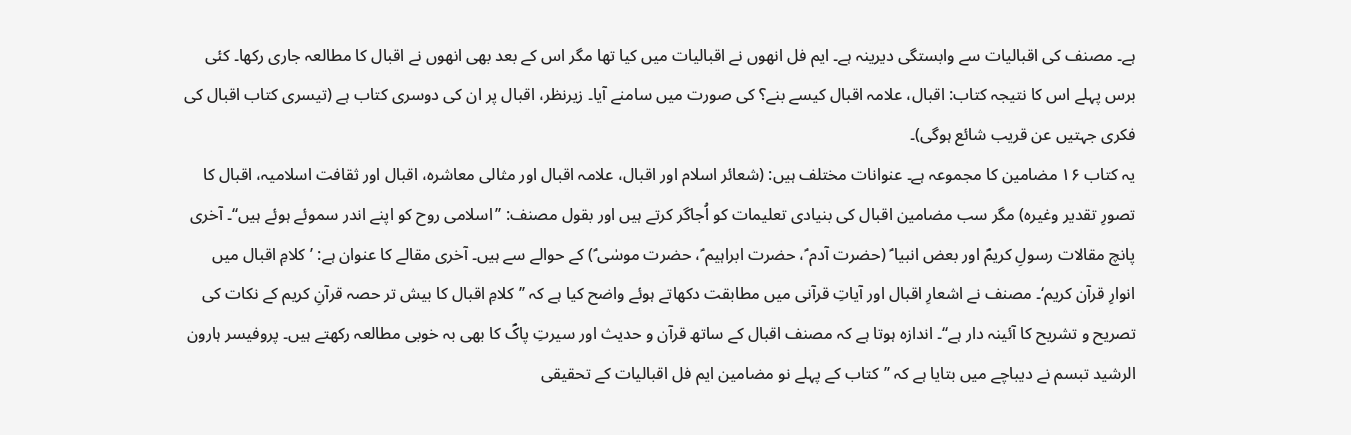ہے۔ مصنف کی اقبالیات سے وابستگی دیرینہ ہے۔ ایم فل انھوں نے اقبالیات میں کیا تھا مگر اس کے بعد بھی انھوں نے اقبال کا مطالعہ جاری رکھا۔ کئی برس پہلے اس کا نتیجہ کتاب: اقبال، علامہ اقبال کیسے بنے؟ کی صورت میں سامنے آیا۔ زیرنظر، اقبال پر ان کی دوسری کتاب ہے (تیسری کتاب اقبال کی فکری جہتیں عن قریب شائع ہوگی)۔
یہ کتاب ۱۶ مضامین کا مجموعہ ہے۔ عنوانات مختلف ہیں: (شعائر اسلام اور اقبال، علامہ اقبال اور مثالی معاشرہ، اقبال اور ثقافت اسلامیہ، اقبال کا تصورِ تقدیر وغیرہ) مگر سب مضامین اقبال کی بنیادی تعلیمات کو اُجاگر کرتے ہیں اور بقول مصنف: ’’اسلامی روح کو اپنے اندر سموئے ہوئے ہیں‘‘۔ آخری پانچ مقالات رسولِ کریمؐ اور بعض انبیا ؑ (حضرت آدم ؑ، حضرت ابراہیم ؑ، حضرت موسٰی ؑ) کے حوالے سے ہیں۔ آخری مقالے کا عنوان ہے: ’کلامِ اقبال میں انوارِ قرآن کریم‘۔ مصنف نے اشعارِ اقبال اور آیاتِ قرآنی میں مطابقت دکھاتے ہوئے واضح کیا ہے کہ ’’کلامِ اقبال کا بیش تر حصہ قرآنِ کریم کے نکات کی تصریح و تشریح کا آئینہ دار ہے‘‘۔ اندازہ ہوتا ہے کہ مصنف اقبال کے ساتھ قرآن و حدیث اور سیرتِ پاکؐ کا بھی بہ خوبی مطالعہ رکھتے ہیں۔ پروفیسر ہارون الرشید تبسم نے دیباچے میں بتایا ہے کہ ’’کتاب کے پہلے نو مضامین ایم فل اقبالیات کے تحقیقی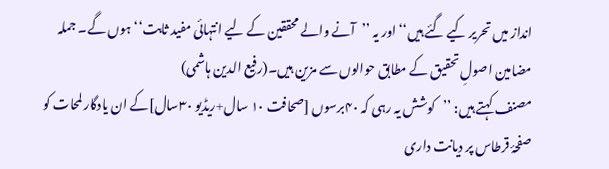انداز میں تحریر کیے گئے ہیں‘‘ اور یہ ’’آنے والے محققین کے لیے انتہائی مفید ثابت‘‘ ہوں گے۔ جملہ مضامین اصولِ تحقیق کے مطابق حوالوں سے مزین ہیں۔(رفیع الدین ہاشمی)
مصنف کہتے ہیں: ’’کوشش یہ رہی کہ ۴۰برسوں [صحافت ۱۰ سال+ریڈیو ۳۰سال]کے ان یادگار لمحات کو صفحۂ قرطاس پر دیانت داری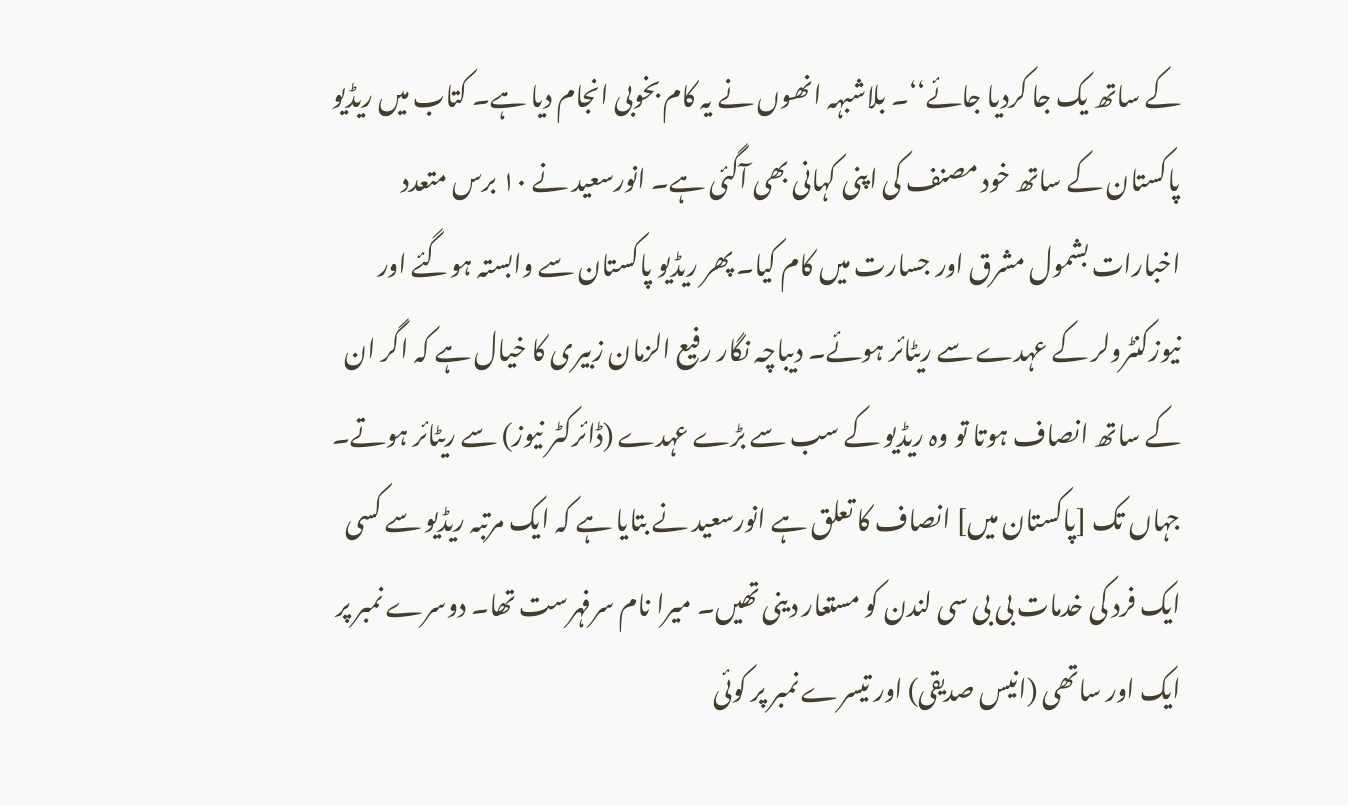کے ساتھ یک جا کردیا جائے‘‘۔ بلاشبہہ انھوں نے یہ کام بخوبی انجام دیا ہے۔ کتاب میں ریڈیو پاکستان کے ساتھ خود مصنف کی اپنی کہانی بھی آگئی ہے۔ انورسعید نے ۱۰ برس متعدد اخبارات بشمول مشرق اور جسارت میں کام کیا۔ پھر ریڈیو پاکستان سے وابستہ ہوگئے اور نیوزکنٹرولر کے عہدے سے ریٹائر ہوئے۔ دیباچہ نگار رفیع الزمان زبیری کا خیال ہے کہ اگر ان کے ساتھ انصاف ہوتا تو وہ ریڈیو کے سب سے بڑے عہدے (ڈائرکٹر نیوز) سے ریٹائر ہوتے۔ جہاں تک [پاکستان میں] انصاف کا تعلق ہے انورسعید نے بتایا ہے کہ ایک مرتبہ ریڈیو سے کسی ایک فرد کی خدمات بی بی سی لندن کو مستعار دینی تھیں۔ میرا نام سرفہرست تھا۔ دوسرے نمبر پر ایک اور ساتھی (انیس صدیقی) اور تیسرے نمبر پر کوئی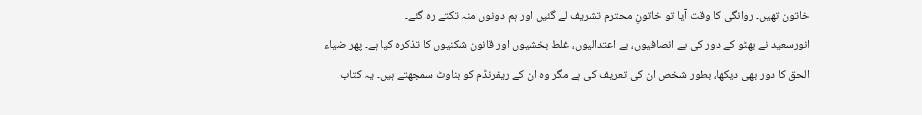خاتون تھیں۔ روانگی کا وقت آیا تو خاتونِ محترم تشریف لے گئیں اور ہم دونوں منہ تکتے رہ گئے۔
انورسعید نے بھٹو کے دور کی بے انصافیوں، بے اعتدالیوں، غلط بخشیوں اور قانون شکنیوں کا تذکرہ کیا ہے۔ پھر ضیاء الحق کا دور بھی دیکھا، بطور شخص ان کی تعریف کی ہے مگر وہ ان کے ریفرنڈم کو بناوٹ سمجھتے ہیں۔ یہ کتاب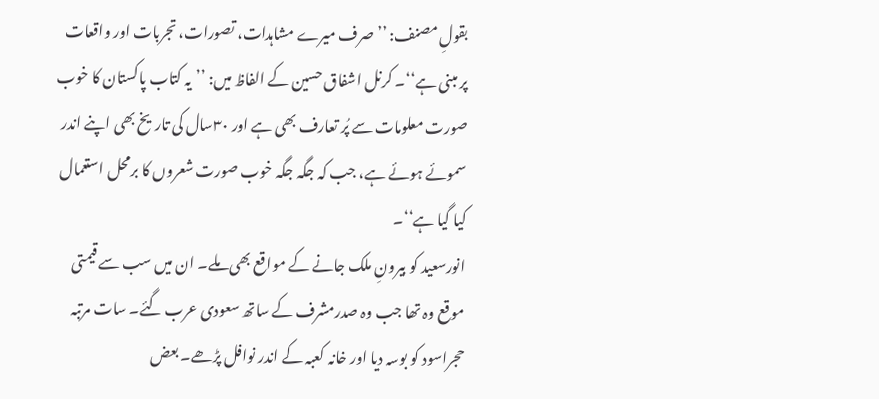بقولِ مصنف: ’’ صرف میرے مشاہدات، تصورات، تجربات اور واقعات پر مبنی ہے‘‘۔ کرنل اشفاق حسین کے الفاظ میں: ’’یہ کتاب پاکستان کا خوب صورت معلومات سے پُر تعارف بھی ہے اور ۳۰سال کی تاریخ بھی اپنے اندر سموئے ہوئے ہے، جب کہ جگہ جگہ خوب صورت شعروں کا برمحل استعمال کیا گیا ہے‘‘۔
انورسعید کو بیرونِ ملک جانے کے مواقع بھی ملے۔ ان میں سب سے قیمتی موقع وہ تھا جب وہ صدرمشرف کے ساتھ سعودی عرب گئے۔ سات مرتبہ حجراسود کو بوسہ دیا اور خانہ کعبہ کے اندر نوافل پڑھے۔ بعض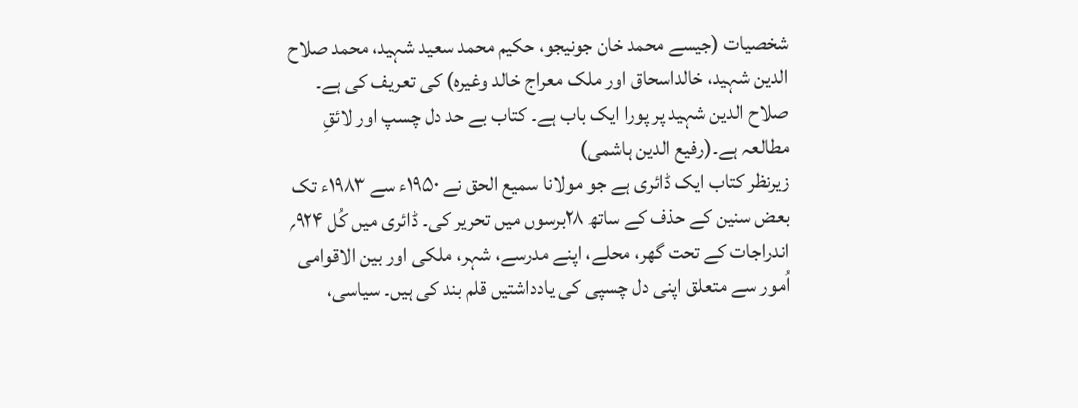شخصیات (جیسے محمد خان جونیجو، حکیم محمد سعید شہید، محمد صلاح الدین شہید، خالداسحاق اور ملک معراج خالد وغیرہ) کی تعریف کی ہے۔ صلاح الدین شہید پر پورا ایک باب ہے۔ کتاب بے حد دل چسپ اور لائقِ مطالعہ ہے۔(رفیع الدین ہاشمی)
زیرنظر کتاب ایک ڈائری ہے جو مولانا سمیع الحق نے ۱۹۵۰ء سے ۱۹۸۳ء تک بعض سنین کے حذف کے ساتھ ۲۸برسوں میں تحریر کی۔ ڈائری میں کُل ۹۲۴؍ اندراجات کے تحت گھر، محلے، اپنے مدرسے، شہر، ملکی اور بین الاقوامی اُمور سے متعلق اپنی دل چسپی کی یادداشتیں قلم بند کی ہیں۔ سیاسی،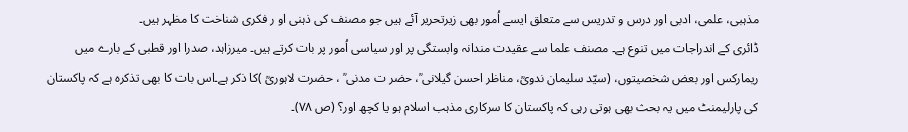مذہبی، علمی، ادبی اور درس و تدریس سے متعلق ایسے اُمور بھی زیرتحریر آئے ہیں جو مصنف کی ذہنی او ر فکری شناخت کا مظہر ہیں۔
ڈائری کے اندراجات میں تنوع ہے۔ مصنف علما سے عقیدت مندانہ وابستگی پر اور سیاسی اُمور پر بات کرتے ہیں۔ میرزاہد، صدرا اور قطبی کے بارے میں ریمارکس اور بعض شخصیتوں، (سیّد سلیمان ندویؒ، مناظر احسن گیلانی ؒ، حضر ت مدنی ؒ ، حضرت لاہوریؒ )کا ذکر ہے۔اس بات کا بھی تذکرہ ہے کہ پاکستان کی پارلیمنٹ میں یہ بحث بھی ہوتی رہی کہ پاکستان کا سرکاری مذہب اسلام ہو یا کچھ اور؟ (ص ۷۸)۔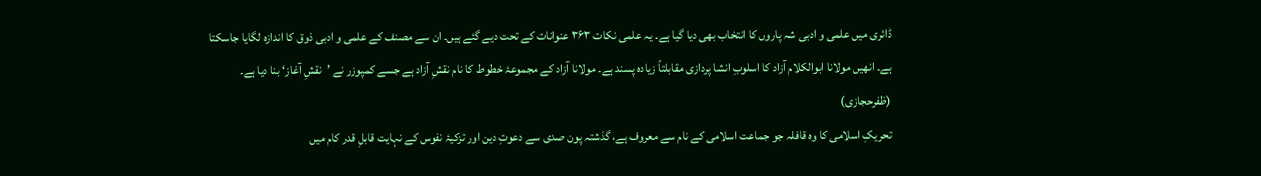ڈائری میں علمی و ادبی شہ پاروں کا انتخاب بھی دیا گیا ہے۔ یہ علمی نکات ۳۶۳ عنوانات کے تحت دیے گئے ہیں۔ ان سے مصنف کے علمی و ادبی ذوق کا اندازہ لگایا جاسکتا ہے۔ انھیں مولانا ابوالکلام آزاد کا اسلوبِ انشا پردازی مقابلتاً زیادہ پسند ہے۔ مولانا آزاد کے مجموعۂ خطوط کا نام نقشِ آزاد ہے جسے کمپوزر نے ’نقشِ آغاز‘ بنا دیا ہے۔ (ظفرحجازی)
تحریکِ اسلامی کا وہ قافلہ جو جماعت اسلامی کے نام سے معروف ہے، گذشتہ پون صدی سے دعوتِ دین اور تزکیۂ نفوس کے نہایت قابلِ قدر کام میں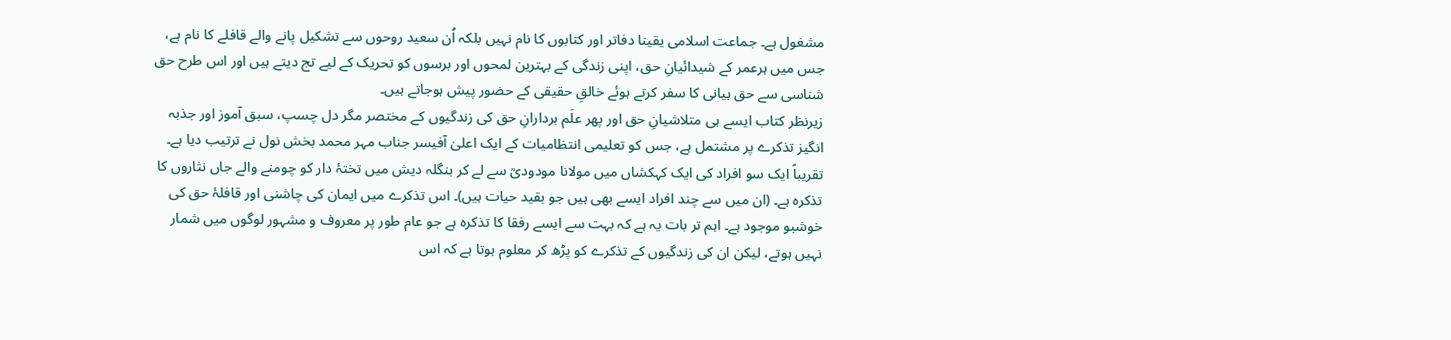مشغول ہے۔ جماعت اسلامی یقینا دفاتر اور کتابوں کا نام نہیں بلکہ اُن سعید روحوں سے تشکیل پانے والے قافلے کا نام ہے، جس میں ہرعمر کے شیدائیانِ حق، اپنی زندگی کے بہترین لمحوں اور برسوں کو تحریک کے لیے تج دیتے ہیں اور اس طرح حق شناسی سے حق بیانی کا سفر کرتے ہوئے خالقِ حقیقی کے حضور پیش ہوجاتے ہیں۔
زیرنظر کتاب ایسے ہی متلاشیانِ حق اور پھر علَم بردارانِ حق کی زندگیوں کے مختصر مگر دل چسپ، سبق آموز اور جذبہ انگیز تذکرے پر مشتمل ہے، جس کو تعلیمی انتظامیات کے ایک اعلیٰ آفیسر جناب مہر محمد بخش نول نے ترتیب دیا ہے۔ تقریباً ایک سو افراد کی ایک کہکشاں میں مولانا مودودیؒ سے لے کر بنگلہ دیش میں تختۂ دار کو چومنے والے جاں نثاروں کا تذکرہ ہے۔ (ان میں سے چند افراد ایسے بھی ہیں جو بقید حیات ہیں)۔ اس تذکرے میں ایمان کی چاشنی اور قافلۂ حق کی خوشبو موجود ہے۔ اہم تر بات یہ ہے کہ بہت سے ایسے رفقا کا تذکرہ ہے جو عام طور پر معروف و مشہور لوگوں میں شمار نہیں ہوتے، لیکن ان کی زندگیوں کے تذکرے کو پڑھ کر معلوم ہوتا ہے کہ اس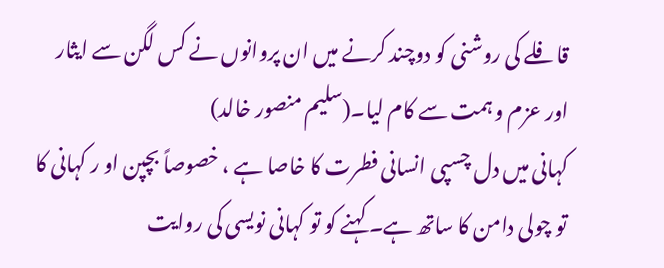قافلے کی روشنی کو دوچند کرنے میں ان پروانوں نے کس لگن سے ایثار اور عزم و ہمت سے کام لیا۔(سلیم منصور خالد)
کہانی میں دل چسپی انسانی فطرت کا خاصا ہے ، خصوصاً بچپن او ر کہانی کا تو چولی دامن کا ساتھ ہے۔ کہنے کو تو کہانی نویسی کی روایت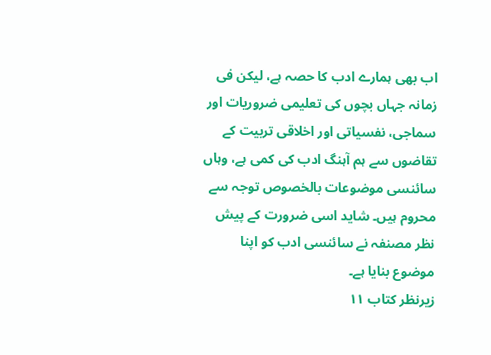اب بھی ہمارے ادب کا حصہ ہے، لیکن فی زمانہ جہاں بچوں کی تعلیمی ضروریات اور سماجی، نفسیاتی اور اخلاقی تربیت کے تقاضوں سے ہم آہنگ ادب کی کمی ہے، وہاں سائنسی موضوعات بالخصوص توجہ سے محروم ہیں۔ شاید اسی ضرورت کے پیش نظر مصنفہ نے سائنسی ادب کو اپنا موضوع بنایا ہے۔
زیرنظر کتاب ۱۱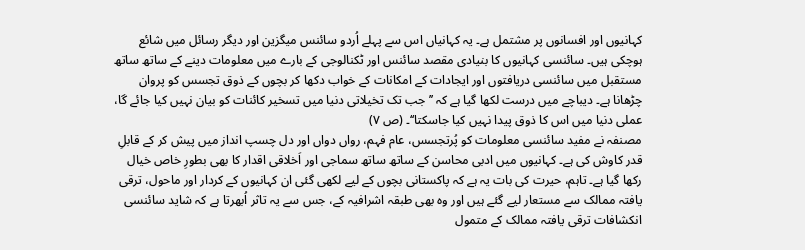کہانیوں اور افسانوں پر مشتمل ہے۔ یہ کہانیاں اس سے پہلے اُردو سائنس میگزین اور دیگر رسائل میں شائع ہوچکی ہیں۔ سائنسی کہانیوں کا بنیادی مقصد سائنس اور ٹکنالوجی کے بارے میں معلومات دینے کے ساتھ ساتھ مستقبل میں سائنسی دریافتوں اور ایجادات کے امکانات کے خواب دکھا کر بچوں کے ذوق تجسس کو پروان چڑھانا ہے۔ دیباچے میں درست لکھا گیا ہے کہ ’’جب تک تخیلاتی دنیا میں تسخیر کائنات کو بیان نہیں کیا جائے گا، عملی دنیا میں اس کا ذوق پیدا نہیں کیا جاسکتا‘‘۔ (ص ۷)
مصنفہ نے مفید سائنسی معلومات کو پُرتجسس، عام فہم، رواں دواں اور دل چسپ انداز میں پیش کر کے قابلِ قدر کاوش کی ہے۔ کہانیوں میں ادبی محاسن کے ساتھ ساتھ سماجی اور اَخلاقی اقدار کا بھی بطورِ خاص خیال رکھا گیا ہے۔ تاہم، حیرت کی بات یہ ہے کہ پاکستانی بچوں کے لیے لکھی گئی ان کہانیوں کے کردار اور ماحول، ترقی یافتہ ممالک سے مستعار لیے گئے ہیں اور وہ بھی طبقہ اشرافیہ کے، جس سے یہ تاثر اُبھرتا ہے کہ شاید سائنسی انکشافات ترقی یافتہ ممالک کے متمول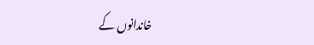خاندانوں کے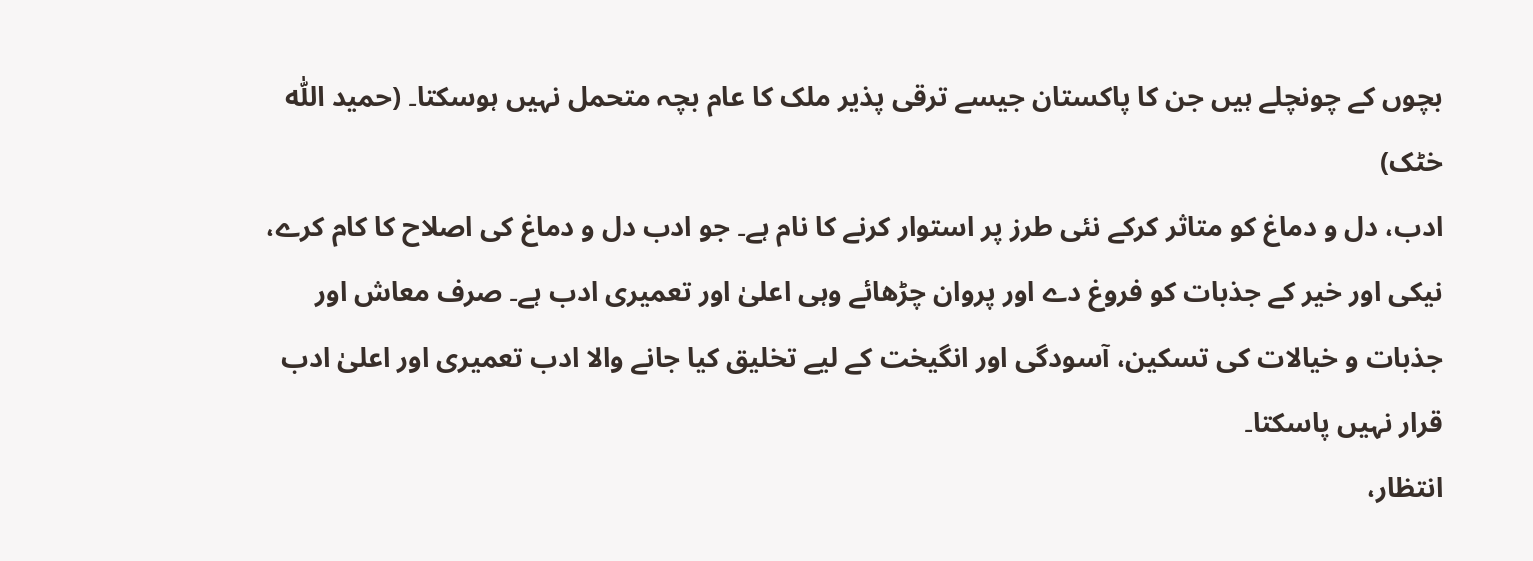بچوں کے چونچلے ہیں جن کا پاکستان جیسے ترقی پذیر ملک کا عام بچہ متحمل نہیں ہوسکتا۔ (حمید اللّٰہ خٹک)
ادب، دل و دماغ کو متاثر کرکے نئی طرز پر استوار کرنے کا نام ہے۔ جو ادب دل و دماغ کی اصلاح کا کام کرے، نیکی اور خیر کے جذبات کو فروغ دے اور پروان چڑھائے وہی اعلیٰ اور تعمیری ادب ہے۔ صرف معاش اور جذبات و خیالات کی تسکین، آسودگی اور انگیخت کے لیے تخلیق کیا جانے والا ادب تعمیری اور اعلیٰ ادب قرار نہیں پاسکتا۔
انتظار،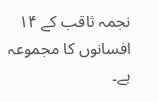نجمہ ثاقب کے ۱۴ افسانوں کا مجموعہ ہے۔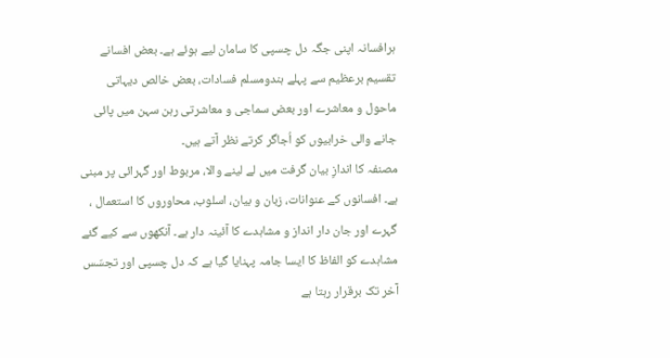ہرافسانہ اپنی جگہ دل چسپی کا سامان لیے ہوئے ہے۔ بعض افسانے تقسیم برعظیم سے پہلے ہندومسلم فسادات، بعض خالص دیہاتی ماحول و معاشرے اور بعض سماجی و معاشرتی رہن سہن میں پائی جانے والی خرابیوں کو اُجاگر کرتے نظر آتے ہیں۔
مصنفہ کا اندازِ بیان گرفت میں لے لینے والا، مربوط اور گہرائی پر مبنی ہے۔ افسانوں کے عنوانات، زبان و بیان، اسلوب، محاوروں کا استعمال ، گہرے اور جان دار انداز و مشاہدے کا آئینہ دار ہے۔ آنکھوں سے کیے گئے مشاہدے کو الفاظ کا ایسا جامہ پہنایا گیا ہے کہ دل چسپی اور تجسّس آخر تک برقرار رہتا ہے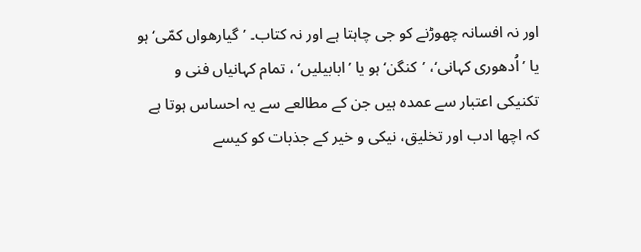اور نہ افسانہ چھوڑنے کو جی چاہتا ہے اور نہ کتاب۔ ’گیارھواں کمّی‘ ہو یا ’اُدھوری کہانی‘، ’کنگن‘ ہو یا ’ابابیلیں‘ ، تمام کہانیاں فنی و تکنیکی اعتبار سے عمدہ ہیں جن کے مطالعے سے یہ احساس ہوتا ہے کہ اچھا ادب اور تخلیق، نیکی و خیر کے جذبات کو کیسے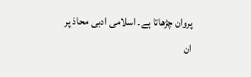پروان چڑھاتا ہے۔ اسلامی ادبی محاذ پر ان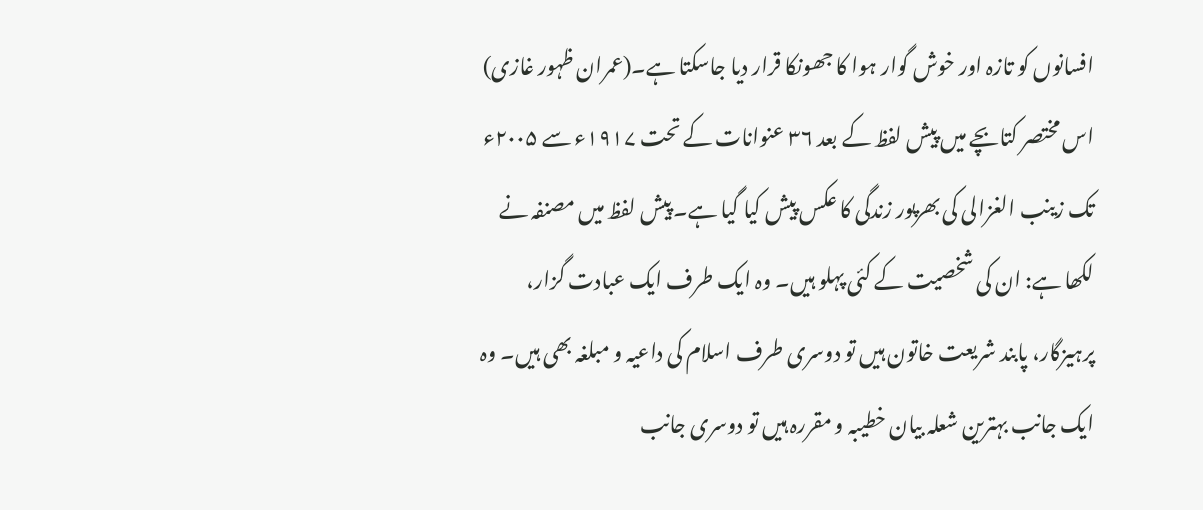افسانوں کو تازہ اور خوش گوار ہوا کا جھونکا قرار دیا جاسکتا ہے۔(عمران ظہور غازی)
اس مختصر کتابچے میں پیش لفظ کے بعد ۳۶ عنوانات کے تحت ۱۹۱۷ء سے ۲۰۰۵ء تک زینب الغزالی کی بھرپور زندگی کا عکس پیش کیا گیا ہے۔ پیش لفظ میں مصنفہ نے لکھا ہے: ان کی شخصیت کے کئی پہلو ہیں۔ وہ ایک طرف ایک عبادت گزار، پرہیزگار، پابند شریعت خاتون ہیں تو دوسری طرف اسلام کی داعیہ و مبلغہ بھی ہیں۔ وہ ایک جانب بہترین شعلہ بیان خطیبہ و مقررہ ہیں تو دوسری جانب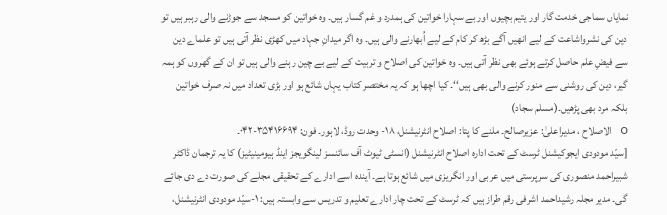نمایاں سماجی خدمت گار اور یتیم بچیوں اور بے سہارا خواتین کی ہمدرد و غم گسار ہیں۔ وہ خواتین کو مسجد سے جوڑنے والی رہبر ہیں تو دین کی نشرواشاعت کے لیے انھیں آگے بڑھ کر کام کے لیے اُبھارنے والی ہیں۔ وہ اگر میدانِ جہاد میں کھڑی نظر آتی ہیں تو علماے دین سے فیضِ علم حاصل کرتے ہوئے بھی نظر آتی ہیں۔ وہ خواتین کی اصلاح و تربیت کے لیے بے چین رہنے والی ہیں تو ان کے گھروں کو ہمہ گیر، دین کی روشنی سے منور کرنے والی بھی ہیں‘‘۔ کیا اچھا ہو کہ یہ مختصر کتاب یہاں شائع ہو اور بڑی تعداد میں نہ صرف خواتین بلکہ مرد بھی پڑھیں۔(مسلم سجاد)
o الاصلاح ، مدیراعلیٰ: عزیرصالح۔ ملنے کا پتا: اصلاح انٹرنیشنل، ۱۸- وحدت روڈ، لاہور۔ فون: ۳۵۴۱۶۶۹۴-۰۴۲۔
[سیّد مودودی ایجوکیشنل ٹرسٹ کے تحت ادارہ اصلاح انٹرنیشنل (انسٹی ٹیوٹ آف سائنسز لینگویجز اینڈ ہیومینیٹیز) کا یہ ترجمان ڈاکٹر شبیراحمد منصوری کی سرپرستی میں عربی اور انگریزی میں شائع ہوتا ہے۔ آیندہ اسے ادارے کے تحقیقی مجلے کی صورت دے دی جائے گی۔ مدیر مجلہ رشیداحمد اشرفی رقم طراز ہیں کہ ٹرسٹ کے تحت چار ادارے تعلیم و تدریس سے وابستہ ہیں: ۱-سیّد مودودی انٹرنیشنل،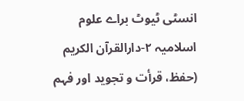انسٹی ٹیوٹ براے علوم اسلامیہ ۲-دارالقرآن الکریم (حفظ، قرأت و تجوید اور فہم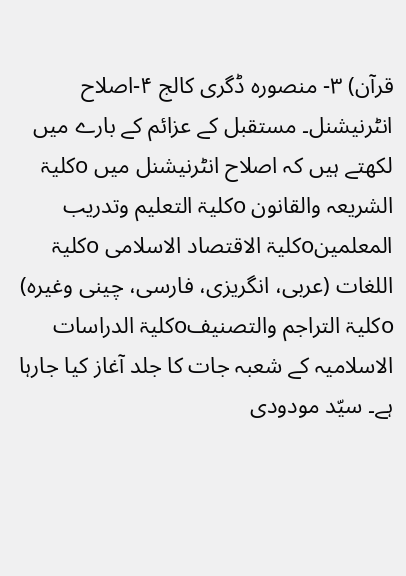قرآن) ۳- منصورہ ڈگری کالج ۴-اصلاح انٹرنیشنل۔ مستقبل کے عزائم کے بارے میں لکھتے ہیں کہ اصلاح انٹرنیشنل میں oکلیۃ الشریعہ والقانون oکلیۃ التعلیم وتدریب المعلمینoکلیۃ الاقتصاد الاسلامی oکلیۃ اللغات (عربی، انگریزی، فارسی، چینی وغیرہ) oکلیۃ التراجم والتصنیفoکلیۃ الدراسات الاسلامیہ کے شعبہ جات کا جلد آغاز کیا جارہا ہے۔ سیّد مودودی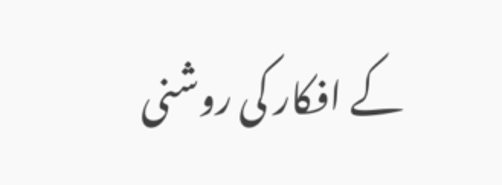کے افکار کی روشنی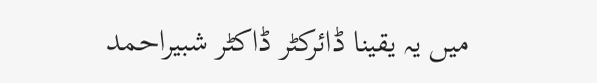میں یہ یقینا ڈائرکٹر ڈاکٹر شبیراحمد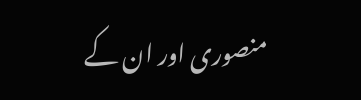منصوری اور ان کے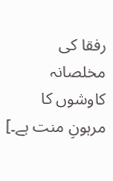رفقا کی مخلصانہ کاوشوں کا مرہونِ منت ہے۔]